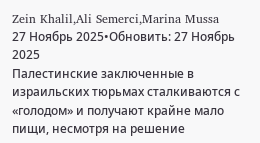Zein Khalil,Ali Semerci,Marina Mussa
27 Ноябрь 2025•Обновить: 27 Ноябрь 2025
Палестинские заключенные в израильских тюрьмах сталкиваются с «голодом» и получают крайне мало пищи, несмотря на решение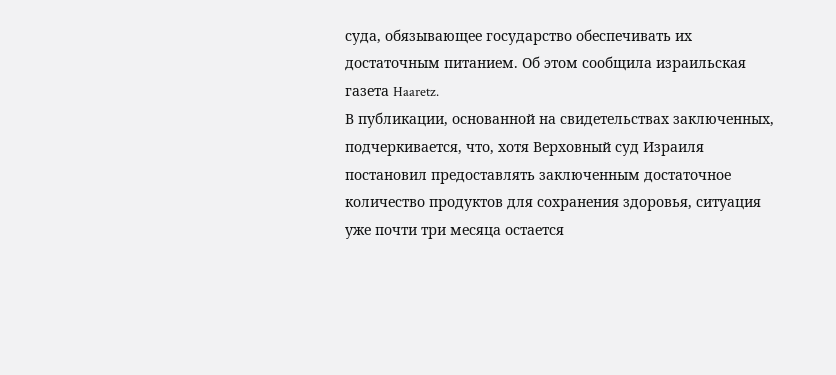суда, обязывающее государство обеспечивать их достаточным питанием. Об этом сообщила израильская газета Haaretz.
В публикации, основанной на свидетельствах заключенных, подчеркивается, что, хотя Верховный суд Израиля постановил предоставлять заключенным достаточное количество продуктов для сохранения здоровья, ситуация уже почти три месяца остается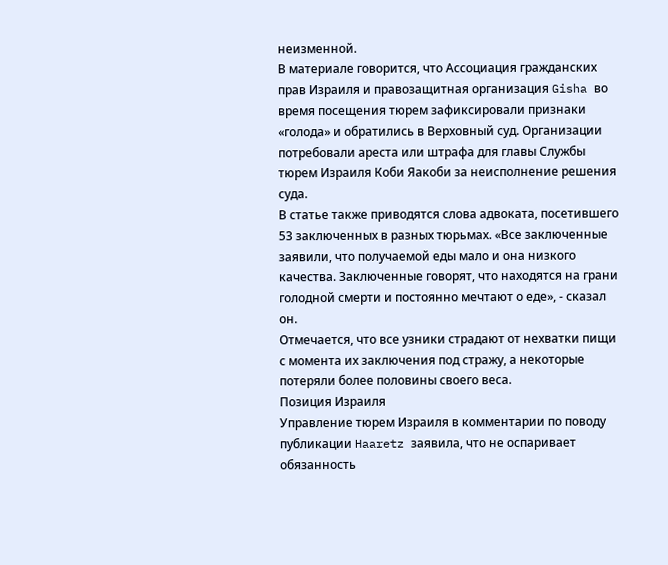неизменной.
В материале говорится, что Ассоциация гражданских прав Израиля и правозащитная организация Gisha во время посещения тюрем зафиксировали признаки «голода» и обратились в Верховный суд. Организации потребовали ареста или штрафа для главы Службы тюрем Израиля Коби Яакоби за неисполнение решения суда.
В статье также приводятся слова адвоката, посетившего 53 заключенных в разных тюрьмах. «Все заключенные заявили, что получаемой еды мало и она низкого качества. Заключенные говорят, что находятся на грани голодной смерти и постоянно мечтают о еде», - сказал он.
Отмечается, что все узники страдают от нехватки пищи с момента их заключения под стражу, а некоторые потеряли более половины своего веса.
Позиция Израиля
Управление тюрем Израиля в комментарии по поводу публикации Haaretz заявила, что не оспаривает обязанность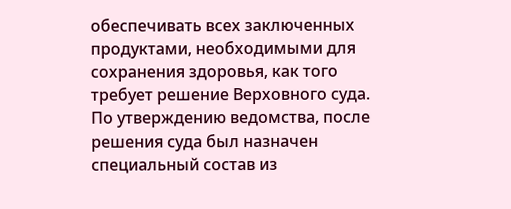обеспечивать всех заключенных продуктами, необходимыми для сохранения здоровья, как того требует решение Верховного суда.
По утверждению ведомства, после решения суда был назначен специальный состав из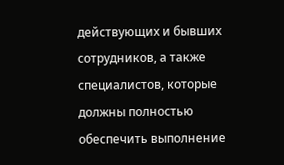действующих и бывших сотрудников, а также специалистов, которые должны полностью обеспечить выполнение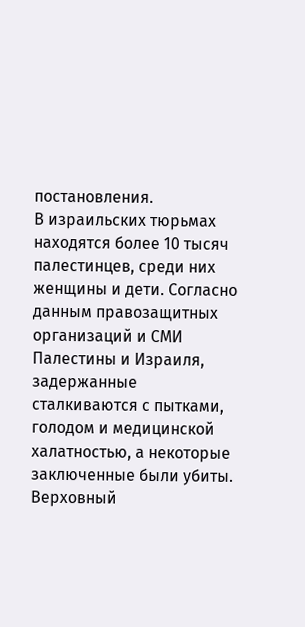постановления.
В израильских тюрьмах находятся более 10 тысяч палестинцев, среди них женщины и дети. Согласно данным правозащитных организаций и СМИ Палестины и Израиля, задержанные сталкиваются с пытками, голодом и медицинской халатностью, а некоторые заключенные были убиты.
Верховный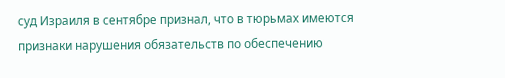суд Израиля в сентябре признал, что в тюрьмах имеются признаки нарушения обязательств по обеспечению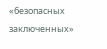«безопасных заключенных»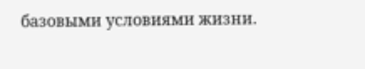базовыми условиями жизни.